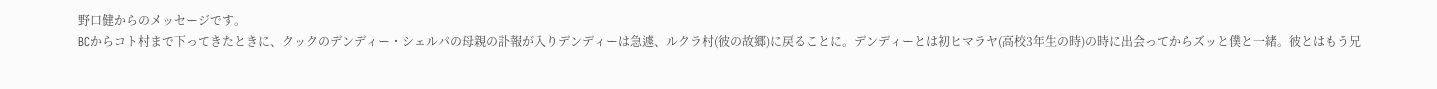野口健からのメッセージです。
BCからコト村まで下ってきたときに、クックのデンディー・シェルパの母親の訃報が入りデンディーは急遽、ルクラ村(彼の故郷)に戻ることに。デンディーとは初ヒマラヤ(高校3年生の時)の時に出会ってからズッと僕と一緒。彼とはもう兄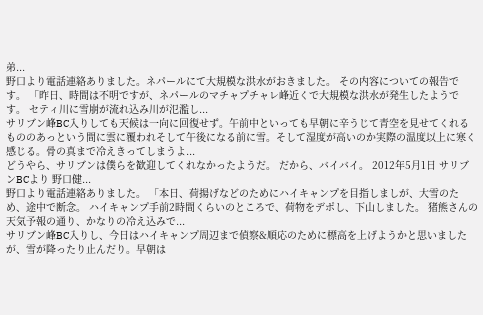弟...
野口より電話連絡ありました。ネパールにて大規模な洪水がおきました。 その内容についての報告です。 「昨日、時間は不明ですが、ネパールのマチャプチャレ峰近くで大規模な洪水が発生したようです。 セティ川に雪崩が流れ込み川が氾濫し...
サリブン峰BC入りしても天候は一向に回復せず。午前中といっても早朝に辛うじて青空を見せてくれるもののあっという間に雲に覆われそして午後になる前に雪。そして湿度が高いのか実際の温度以上に寒く感じる。骨の真まで冷えきってしまうよ...
どうやら、サリブンは僕らを歓迎してくれなかったようだ。 だから、バイバイ。 2012年5月1日 サリブンBCより 野口健...
野口より電話連絡ありました。 「本日、荷揚げなどのためにハイキャンプを目指しましが、大雪のため、途中で断念。 ハイキャンプ手前2時間くらいのところで、荷物をデポし、下山しました。 猪熊さんの天気予報の通り、かなりの冷え込みで...
サリブン峰BC入りし、今日はハイキャンプ周辺まで偵察&順応のために標高を上げようかと思いましたが、雪が降ったり止んだり。早朝は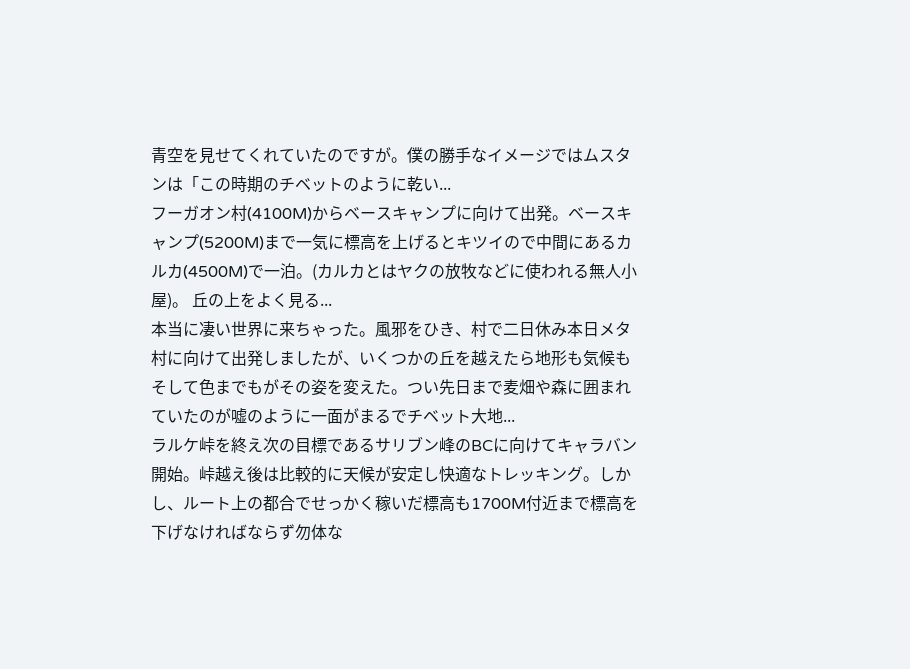青空を見せてくれていたのですが。僕の勝手なイメージではムスタンは「この時期のチベットのように乾い...
フーガオン村(4100M)からベースキャンプに向けて出発。ベースキャンプ(5200M)まで一気に標高を上げるとキツイので中間にあるカルカ(4500M)で一泊。(カルカとはヤクの放牧などに使われる無人小屋)。 丘の上をよく見る...
本当に凄い世界に来ちゃった。風邪をひき、村で二日休み本日メタ村に向けて出発しましたが、いくつかの丘を越えたら地形も気候もそして色までもがその姿を変えた。つい先日まで麦畑や森に囲まれていたのが嘘のように一面がまるでチベット大地...
ラルケ峠を終え次の目標であるサリブン峰のBCに向けてキャラバン開始。峠越え後は比較的に天候が安定し快適なトレッキング。しかし、ルート上の都合でせっかく稼いだ標高も1700M付近まで標高を下げなければならず勿体な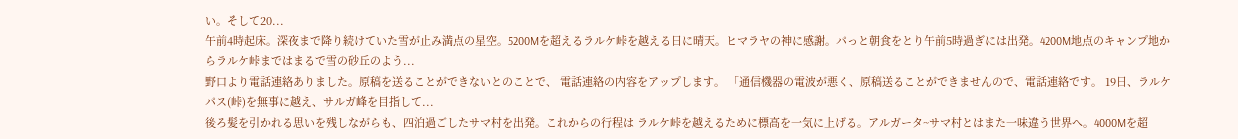い。そして20...
午前4時起床。深夜まで降り続けていた雪が止み満点の星空。5200Mを超えるラルケ峠を越える日に晴天。ヒマラヤの神に感謝。パっと朝食をとり午前5時過ぎには出発。4200M地点のキャンプ地からラルケ峠まではまるで雪の砂丘のよう...
野口より電話連絡ありました。原稿を送ることができないとのことで、 電話連絡の内容をアップします。 「通信機器の電波が悪く、原稿送ることができませんので、電話連絡です。 19日、ラルケパス(峠)を無事に越え、サルガ峰を目指して...
後ろ髪を引かれる思いを残しながらも、四泊過ごしたサマ村を出発。これからの行程は ラルケ峠を越えるために標高を一気に上げる。アルガータ~サマ村とはまた一味違う世界へ。4000Mを超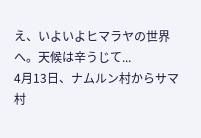え、いよいよヒマラヤの世界へ。天候は辛うじて...
4月13日、ナムルン村からサマ村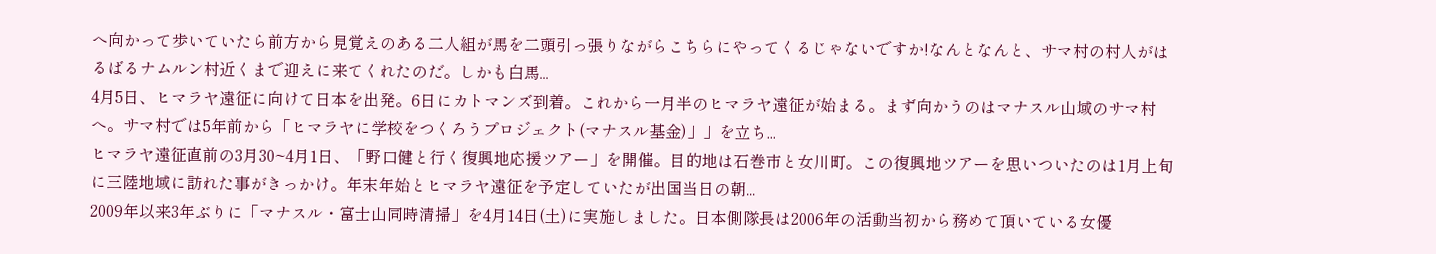へ向かって歩いていたら前方から見覚えのある二人組が馬を二頭引っ張りながらこちらにやってくるじゃないですか!なんとなんと、サマ村の村人がはるばるナムルン村近くまで迎えに来てくれたのだ。しかも白馬...
4月5日、ヒマラヤ遠征に向けて日本を出発。6日にカトマンズ到着。これから一月半のヒマラヤ遠征が始まる。まず向かうのはマナスル山域のサマ村へ。サマ村では5年前から「ヒマラヤに学校をつくろうプロジェクト(マナスル基金)」」を立ち...
ヒマラヤ遠征直前の3月30~4月1日、「野口健と行く復興地応援ツアー」を開催。目的地は石巻市と女川町。この復興地ツアーを思いついたのは1月上旬に三陸地域に訪れた事がきっかけ。年末年始とヒマラヤ遠征を予定していたが出国当日の朝...
2009年以来3年ぶりに「マナスル・富士山同時清掃」を4月14日(土)に実施しました。日本側隊長は2006年の活動当初から務めて頂いている女優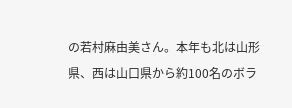の若村麻由美さん。本年も北は山形県、西は山口県から約100名のボラ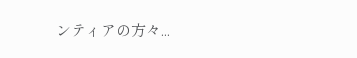ンティアの方々...